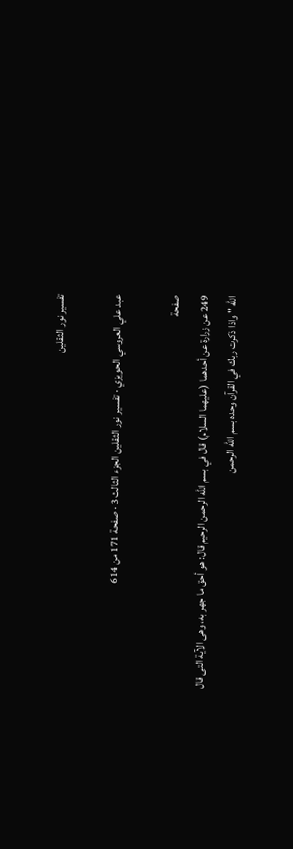تفسير نور الثقلين

عبد علي العروسي الحويزي · تفسير نور الثقلين الجزء الثالث 3 · صفحة 171 من 614

صفحة
249 عن زرارة عن أحدهما (عليهما السلام) قال في بسم الله الرحمن الرحيم قال: هو أحق ما جهر به، وهى الآية التى قال الله " واذا ذكرت ربك في القرآن وحده بسم الله الرحمن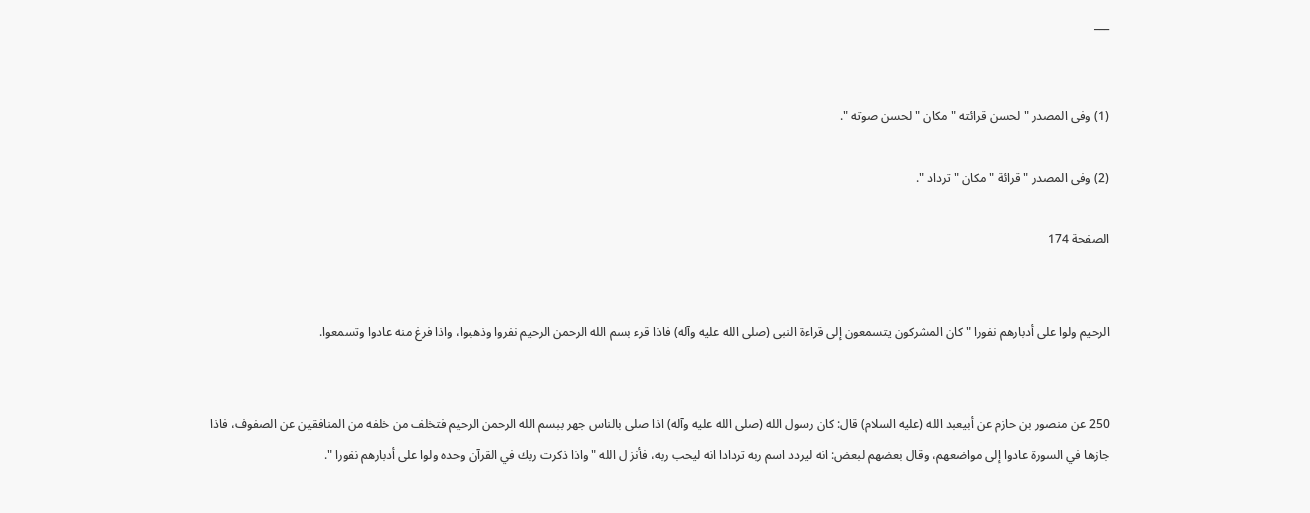___


(1) وفى المصدر " لحسن قرائته " مكان " لحسن صوته ".

(2) وفى المصدر " قرائة " مكان " ترداد ".

الصفحة 174


الرحيم ولوا على أدبارهم نفورا " كان المشركون يتسمعون إلى قراءة النبى (صلى الله عليه وآله) فاذا قرء بسم الله الرحمن الرحيم نفروا وذهبوا، واذا فرغ منه عادوا وتسمعوا.


250 عن منصور بن حازم عن أبيعبد الله (عليه السلام) قال: كان رسول الله (صلى الله عليه وآله) اذا صلى بالناس جهر ببسم الله الرحمن الرحيم فتخلف من خلفه من المنافقين عن الصفوف، فاذا جازها في السورة عادوا إلى مواضعهم، وقال بعضهم لبعض: انه ليردد اسم ربه تردادا انه ليحب ربه، فأنز ل الله " واذا ذكرت ربك في القرآن وحده ولوا على أدبارهم نفورا ".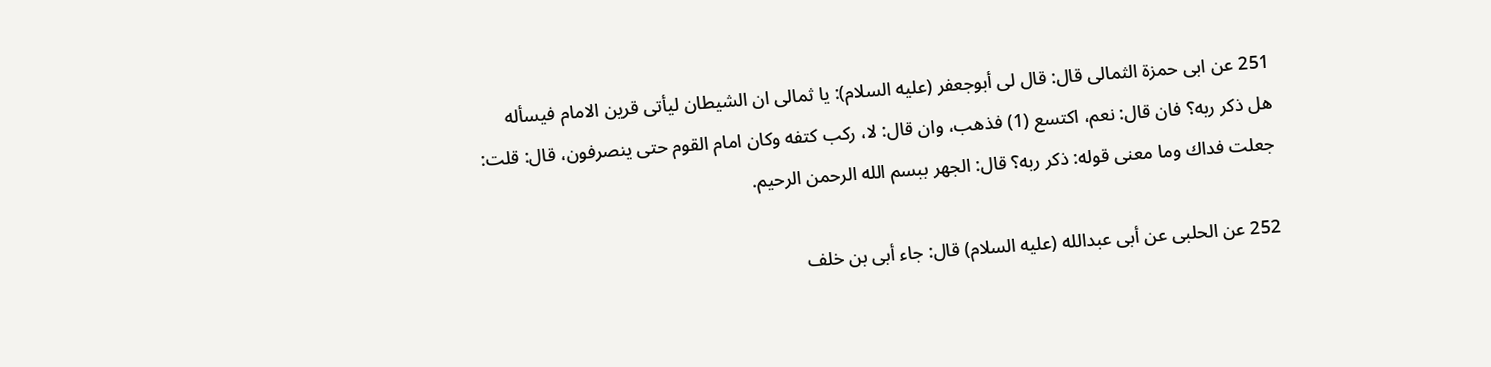251 عن ابى حمزة الثمالى قال: قال لى أبوجعفر (عليه السلام): يا ثمالى ان الشيطان ليأتى قرين الامام فيسأله هل ذكر ربه؟ فان قال: نعم، اكتسع (1) فذهب، وان قال: لا، ركب كتفه وكان امام القوم حتى ينصرفون، قال: قلت: جعلت فداك وما معنى قوله: ذكر ربه؟ قال: الجهر ببسم الله الرحمن الرحيم.

252 عن الحلبى عن أبى عبدالله (عليه السلام) قال: جاء أبى بن خلف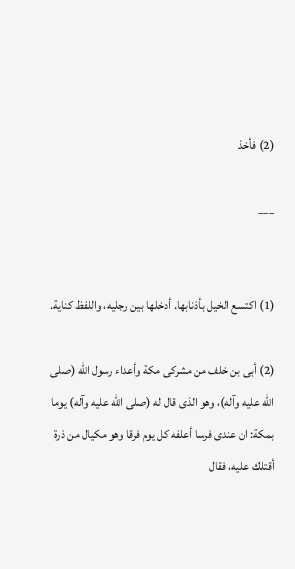(2) فأخذ

___


(1) اكتسع الخيل بأذنابها. أدخلها بين رجليه، واللفظ كناية.

(2) أبى بن خلف من مشركى مكة وأعداء رسول الله (صلى الله عليه وآله)، وهو الذى قال له (صلى الله عليه وآله) يوما بمكة: ان عندى فرسا أعلفه كل يوم فرقا وهو مكيال من ذرة أقتلك عليه، فقال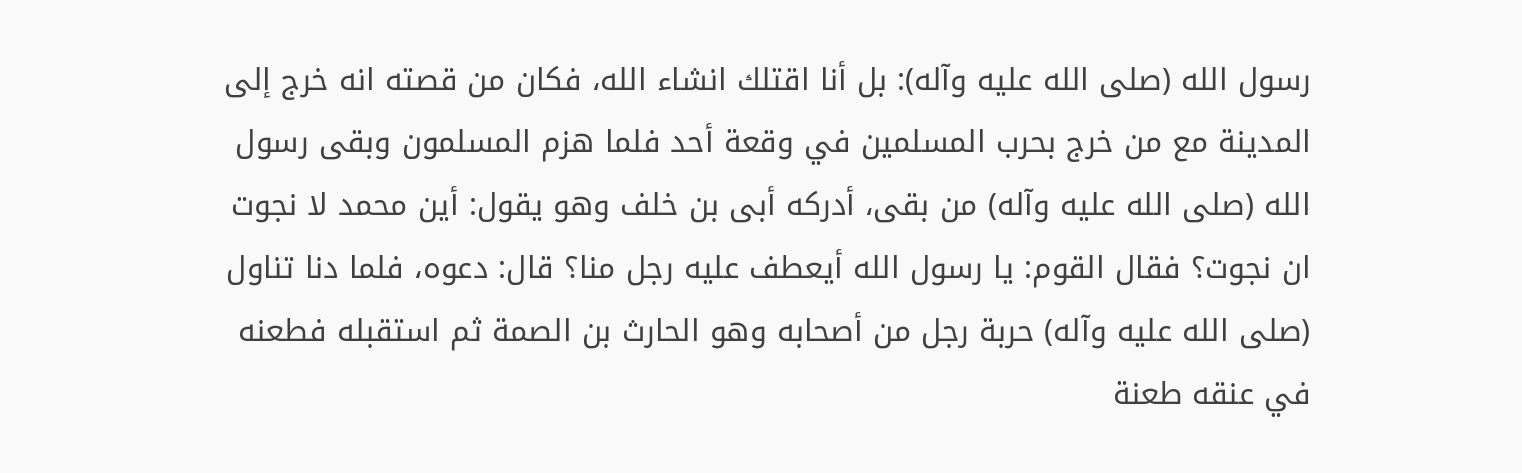رسول الله (صلى الله عليه وآله): بل أنا اقتلك انشاء الله، فكان من قصته انه خرج إلى المدينة مع من خرج بحرب المسلمين في وقعة أحد فلما هزم المسلمون وبقى رسول الله (صلى الله عليه وآله) من بقى، أدركه أبى بن خلف وهو يقول: أين محمد لا نجوت ان نجوت؟ فقال القوم: يا رسول الله أيعطف عليه رجل منا؟ قال: دعوه، فلما دنا تناول (صلى الله عليه وآله) حربة رجل من أصحابه وهو الحارث بن الصمة ثم استقبله فطعنه في عنقه طعنة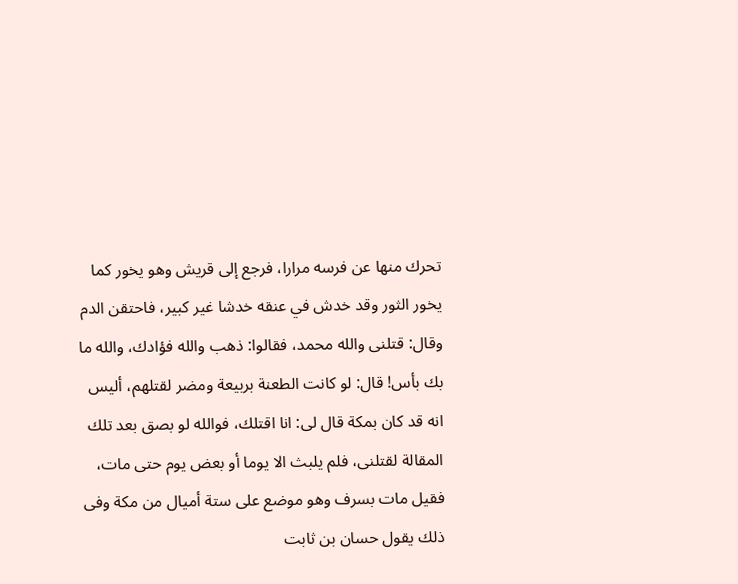تحرك منها عن فرسه مرارا، فرجع إلى قريش وهو يخور كما يخور الثور وقد خدش في عنقه خدشا غير كبير، فاحتقن الدم وقال: قتلنى والله محمد، فقالوا: ذهب والله فؤادك، والله ما بك بأس! قال: لو كانت الطعنة بربيعة ومضر لقتلهم، أليس انه قد كان بمكة قال لى: انا اقتلك، فوالله لو بصق بعد تلك المقالة لقتلنى، فلم يلبث الا يوما أو بعض يوم حتى مات، فقيل مات بسرف وهو موضع على ستة أميال من مكة وفى ذلك يقول حسان بن ثابت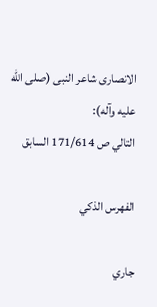الانصارى شاعر النبى (صلى الله عليه وآله):
التالي ص 171/614 السابق

الفهرس الذكي

جاري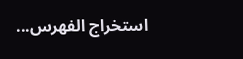استخراج الفهرس...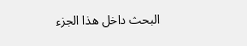البحث داخل هذا الجزء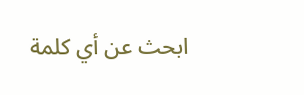ابحث عن أي كلمة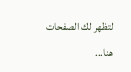لتظهر لك الصفحات هنا...